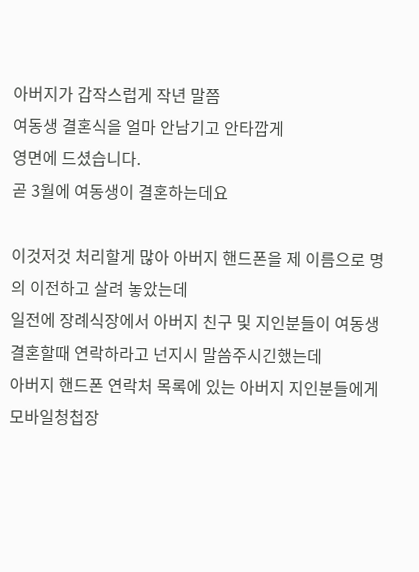아버지가 갑작스럽게 작년 말쯤
여동생 결혼식을 얼마 안남기고 안타깝게
영면에 드셨습니다.
곧 3월에 여동생이 결혼하는데요

이것저것 처리할게 많아 아버지 핸드폰을 제 이름으로 명의 이전하고 살려 놓았는데
일전에 장례식장에서 아버지 친구 및 지인분들이 여동생 결혼할때 연락하라고 넌지시 말씀주시긴했는데
아버지 핸드폰 연락처 목록에 있는 아버지 지인분들에게 모바일청첩장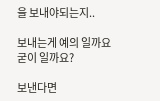을 보내야되는지..

보내는게 예의 일까요
굳이 일까요?

보낸다면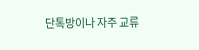단톡방이나 자주 교류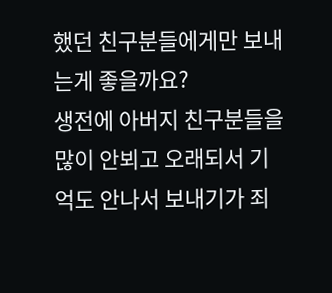했던 친구분들에게만 보내는게 좋을까요?
생전에 아버지 친구분들을 많이 안뵈고 오래되서 기억도 안나서 보내기가 죄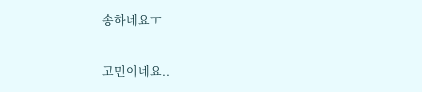송하네요ㅜ

고민이네요..